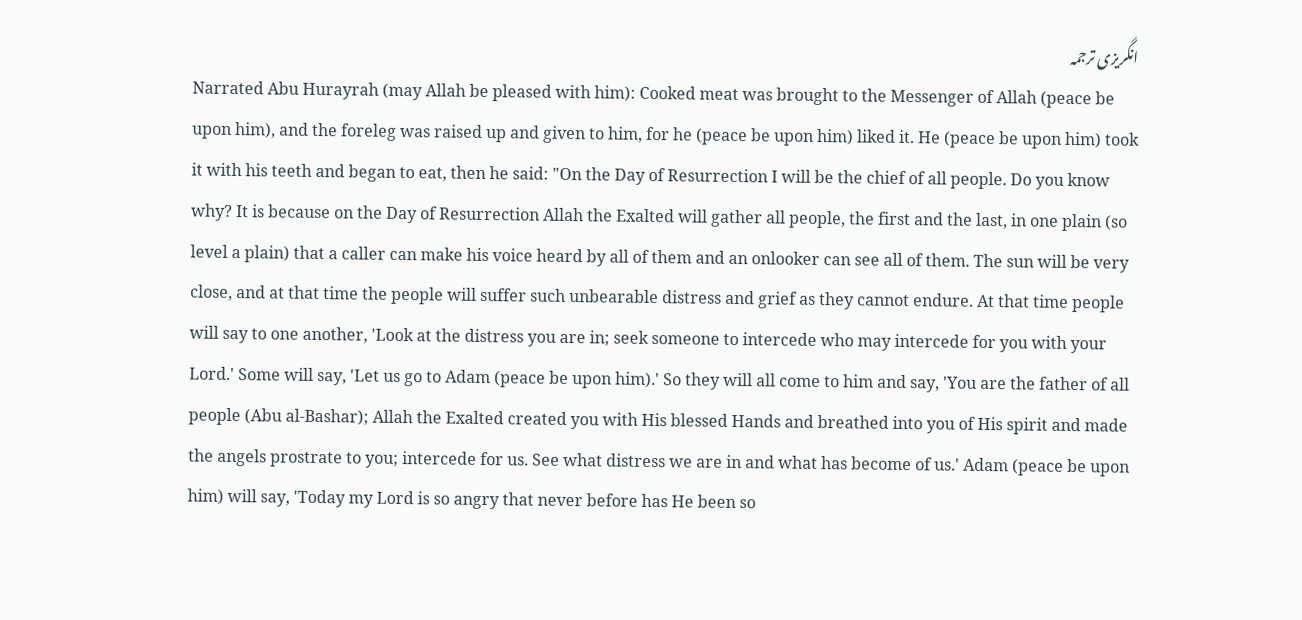انگریزی ترجمہ
Narrated Abu Hurayrah (may Allah be pleased with him): Cooked meat was brought to the Messenger of Allah (peace be upon him), and the foreleg was raised up and given to him, for he (peace be upon him) liked it. He (peace be upon him) took it with his teeth and began to eat, then he said: "On the Day of Resurrection I will be the chief of all people. Do you know why? It is because on the Day of Resurrection Allah the Exalted will gather all people, the first and the last, in one plain (so level a plain) that a caller can make his voice heard by all of them and an onlooker can see all of them. The sun will be very close, and at that time the people will suffer such unbearable distress and grief as they cannot endure. At that time people will say to one another, 'Look at the distress you are in; seek someone to intercede who may intercede for you with your Lord.' Some will say, 'Let us go to Adam (peace be upon him).' So they will all come to him and say, 'You are the father of all people (Abu al-Bashar); Allah the Exalted created you with His blessed Hands and breathed into you of His spirit and made the angels prostrate to you; intercede for us. See what distress we are in and what has become of us.' Adam (peace be upon him) will say, 'Today my Lord is so angry that never before has He been so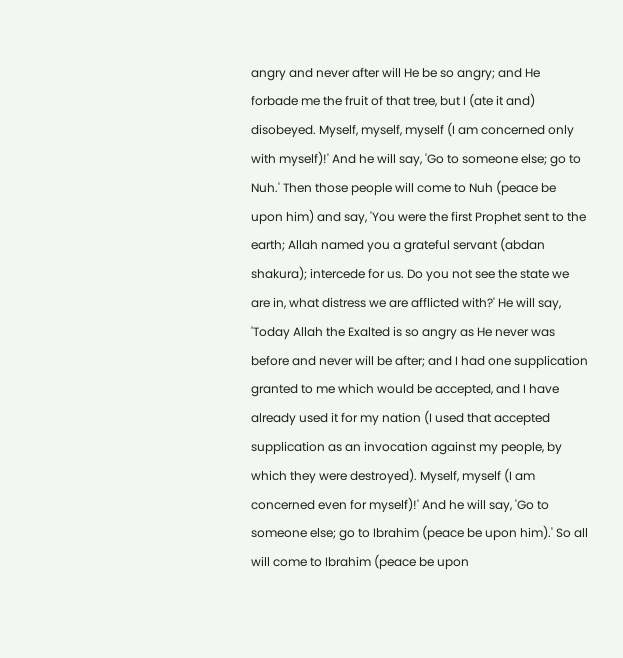angry and never after will He be so angry; and He forbade me the fruit of that tree, but I (ate it and) disobeyed. Myself, myself, myself (I am concerned only with myself)!' And he will say, 'Go to someone else; go to Nuh.' Then those people will come to Nuh (peace be upon him) and say, 'You were the first Prophet sent to the earth; Allah named you a grateful servant (abdan shakura); intercede for us. Do you not see the state we are in, what distress we are afflicted with?' He will say, 'Today Allah the Exalted is so angry as He never was before and never will be after; and I had one supplication granted to me which would be accepted, and I have already used it for my nation (I used that accepted supplication as an invocation against my people, by which they were destroyed). Myself, myself (I am concerned even for myself)!' And he will say, 'Go to someone else; go to Ibrahim (peace be upon him).' So all will come to Ibrahim (peace be upon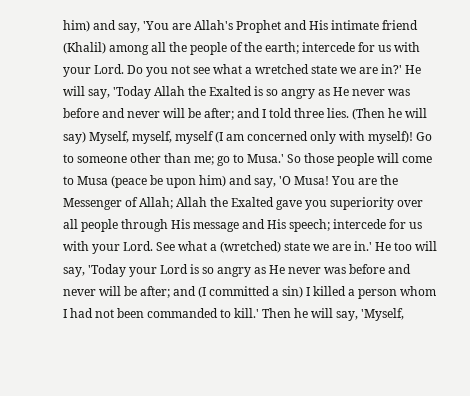him) and say, 'You are Allah's Prophet and His intimate friend (Khalil) among all the people of the earth; intercede for us with your Lord. Do you not see what a wretched state we are in?' He will say, 'Today Allah the Exalted is so angry as He never was before and never will be after; and I told three lies. (Then he will say) Myself, myself, myself (I am concerned only with myself)! Go to someone other than me; go to Musa.' So those people will come to Musa (peace be upon him) and say, 'O Musa! You are the Messenger of Allah; Allah the Exalted gave you superiority over all people through His message and His speech; intercede for us with your Lord. See what a (wretched) state we are in.' He too will say, 'Today your Lord is so angry as He never was before and never will be after; and (I committed a sin) I killed a person whom I had not been commanded to kill.' Then he will say, 'Myself,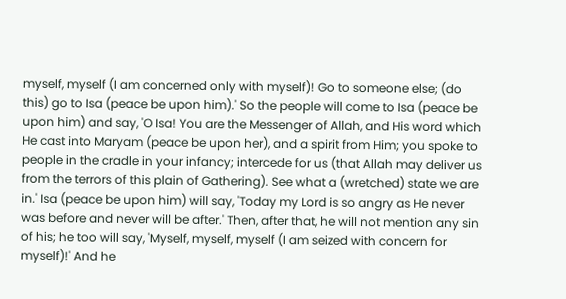myself, myself (I am concerned only with myself)! Go to someone else; (do this) go to Isa (peace be upon him).' So the people will come to Isa (peace be upon him) and say, 'O Isa! You are the Messenger of Allah, and His word which He cast into Maryam (peace be upon her), and a spirit from Him; you spoke to people in the cradle in your infancy; intercede for us (that Allah may deliver us from the terrors of this plain of Gathering). See what a (wretched) state we are in.' Isa (peace be upon him) will say, 'Today my Lord is so angry as He never was before and never will be after.' Then, after that, he will not mention any sin of his; he too will say, 'Myself, myself, myself (I am seized with concern for myself)!' And he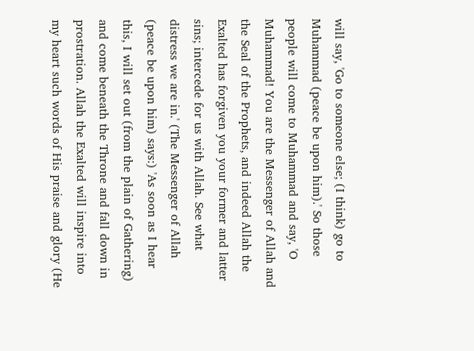will say, 'Go to someone else; (I think) go to Muhammad (peace be upon him).' So those people will come to Muhammad and say, 'O Muhammad! You are the Messenger of Allah and the Seal of the Prophets, and indeed Allah the Exalted has forgiven you your former and latter sins; intercede for us with Allah. See what distress we are in.' (The Messenger of Allah (peace be upon him) says:) 'As soon as I hear this, I will set out (from the plain of Gathering) and come beneath the Throne and fall down in prostration. Allah the Exalted will inspire into my heart such words of His praise and glory (He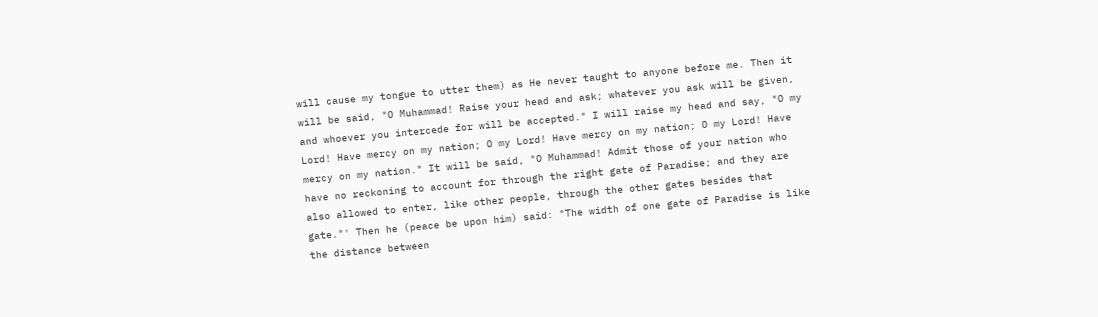will cause my tongue to utter them) as He never taught to anyone before me. Then it will be said, "O Muhammad! Raise your head and ask; whatever you ask will be given, and whoever you intercede for will be accepted." I will raise my head and say, "O my Lord! Have mercy on my nation; O my Lord! Have mercy on my nation; O my Lord! Have mercy on my nation." It will be said, "O Muhammad! Admit those of your nation who have no reckoning to account for through the right gate of Paradise; and they are also allowed to enter, like other people, through the other gates besides that gate."' Then he (peace be upon him) said: "The width of one gate of Paradise is like the distance between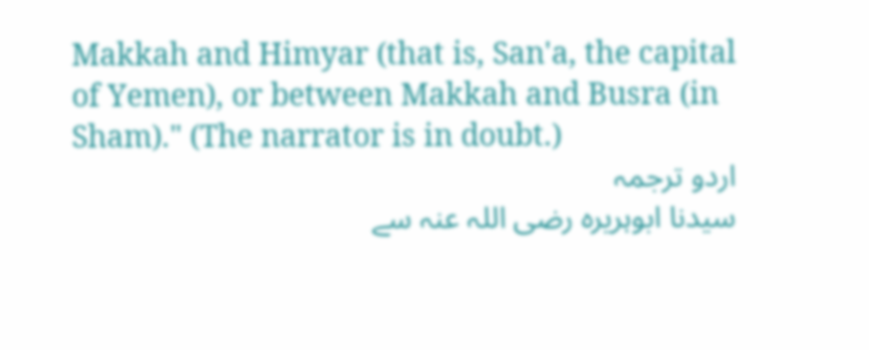Makkah and Himyar (that is, San'a, the capital of Yemen), or between Makkah and Busra (in Sham)." (The narrator is in doubt.)
اردو ترجمہ
سیدنا ابوہریرہ رضی اللہ عنہ سے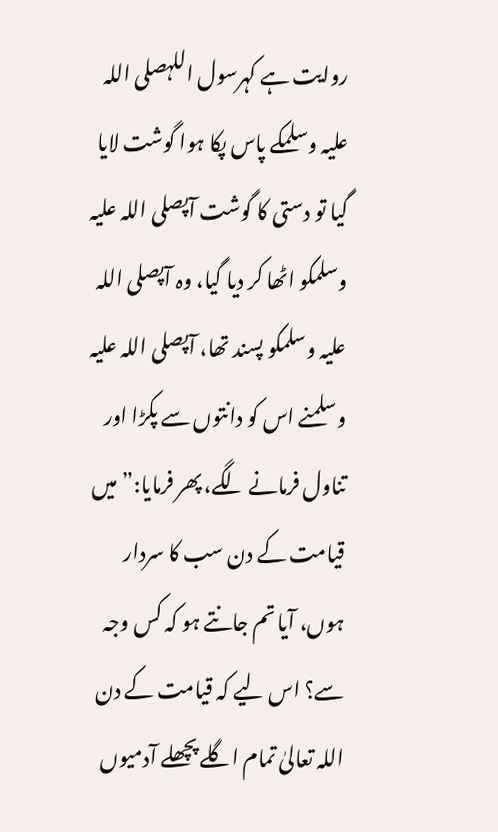روایت ہے کہرسول اللہصلی اللہ علیہ وسلمکے پاس پکا ہوا گوشت لایا گیا تو دستی کا گوشت آپصلی اللہ علیہ وسلمکو اٹھا کر دیا گیا، وہ آپصلی اللہ علیہ وسلمکو پسند تھا، آپصلی اللہ علیہ وسلمنے اس کو دانتوں سے پکڑا اور تناول فرمانے لگے، پھر فرمایا:”میں قیامت کے دن سب کا سردار ہوں، آیا تم جانتے ہو کہ کس وجہ سے؟ اس لیے کہ قیامت کے دن اللہ تعالیٰ تمام اگلے پچھلے آدمیوں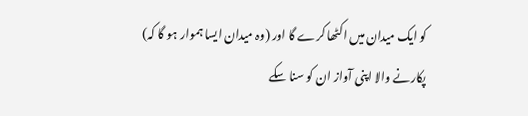کو ایک میدان میں اکٹھا کرے گا اور (وہ میدان ایسا ہموار ہو گا کہ) پکارنے والا اپنی آواز ان کو سنا سکے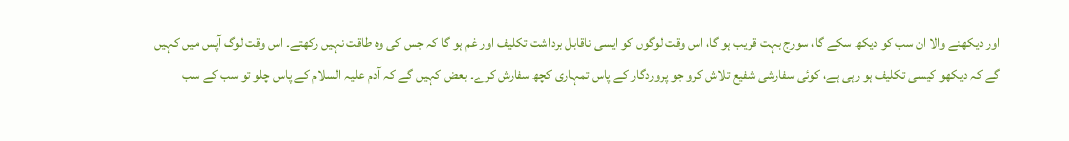اور دیکھنے والا ان سب کو دیکھ سکے گا، سورج بہت قریب ہو گا، اس وقت لوگوں کو ایسی ناقابل برداشت تکلیف اور غم ہو گا کہ جس کی وہ طاقت نہیں رکھتے۔ اس وقت لوگ آپس میں کہیں گے کہ دیکھو کیسی تکلیف ہو رہی ہے، کوئی سفارشی شفیع تلاش کرو جو پروردگار کے پاس تمہاری کچھ سفارش کرے۔ بعض کہیں گے کہ آدم علیہ السلام کے پاس چلو تو سب کے سب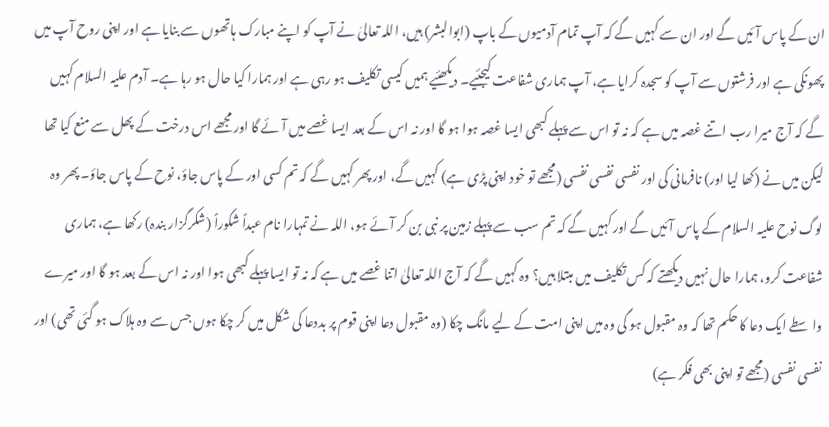ان کے پاس آئیں گے اور ان سے کہیں گے کہ آپ تمام آدمیوں کے باپ (ابوالبشر) ہیں، اللہ تعالیٰ نے آپ کو اپنے مبارک ہاتھوں سے بنایا ہے اور اپنی روح آپ میں پھونکی ہے اور فرشتوں سے آپ کو سجدہ کرایا ہے، آپ ہماری شفاعت کیجئیے۔ دیکھئیے ہمیں کیسی تکلیف ہو رہی ہے اور ہمارا کیا حال ہو رہا ہے۔ آدم علیہ السلام کہیں گے کہ آج میرا رب اتنے غصہ میں ہے کہ نہ تو اس سے پہلے کبھی ایسا غصہ ہوا ہو گا اور نہ اس کے بعد ایسا غصے میں آئے گا اور مجھے اس درخت کے پھل سے منع کیا تھا لیکن میں نے (کھا لیا اور) نافرمانی کی اور نفسی نفسی نفسی (مجھے تو خود اپنی پڑی ہے) کہیں گے، اور پھر کہیں گے کہ تم کسی اور کے پاس جاؤ، نوح کے پاس جاؤ۔ پھر وہ لوگ نوح علیہ السلام کے پاس آئیں گے اور کہیں گے کہ تم سب سے پہلے زمین پر نبی بن کر آئے ہو، اللہ نے تمہارا نام عبداً شکوراً (شکرگزار بندہ) رکھا ہے، ہماری شفاعت کرو، ہمارا حال نہیں دیکھتے کہ کس تکلیف میں مبتلا ہیں؟ وہ کہیں گے کہ آج اللہ تعالیٰ اتنا غصے میں ہے کہ نہ تو ایسا پہلے کبھی ہوا اور نہ اس کے بعد ہو گا اور میرے واسطے ایک دعا کا حکم تھا کہ وہ مقبول ہو گی وہ میں اپنی امت کے لیے مانگ چکا (وہ مقبول دعا اپنی قوم پر بددعا کی شکل میں کر چکا ہوں جس سے وہ ہلاک ہو گئی تھی) اور نفسی نفسی (مجھے تو اپنی بھی فکر ہے)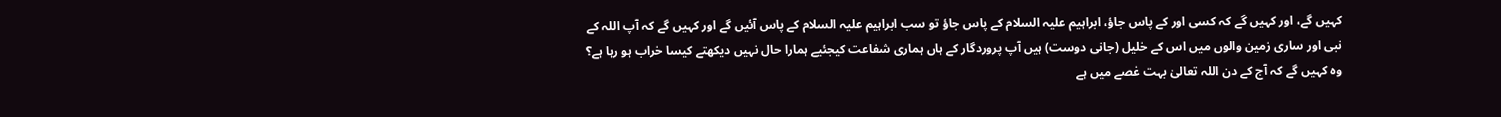کہیں گے، اور کہیں گے کہ کسی اور کے پاس جاؤ، ابراہیم علیہ السلام کے پاس جاؤ تو سب ابراہیم علیہ السلام کے پاس آئیں گے اور کہیں گے کہ آپ اللہ کے نبی اور ساری زمین والوں میں اس کے خلیل (جانی دوست) ہیں آپ پروردگار کے ہاں ہماری شفاعت کیجئیے ہمارا حال نہیں دیکھتے کیسا خراب ہو رہا ہے؟ وہ کہیں گے کہ آج کے دن اللہ تعالیٰ بہت غصے میں ہے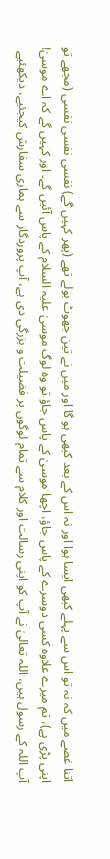اتنا غصے میں کہ نہ تو اس سے پہلے کبھی ایسا ہوا اور نہ اس کے بعد کبھی ہو گا اور میں نے تین جھوٹ بولے تھے (پھر کہیں گے) نفسی نفسی نفسی (مجھے تو اپنی پڑی ہے)، تم میرے علاوہ کسی دوسرے کے پاس جاؤ، اچھا موسیٰ کے پاس جاؤ تو وہ لوگ موسیٰ علیہ السلام کے پاس آئیں گے۔ اور کہیں گے کہ اے موسیٰ! آپ اللہ کے رسول ہیں، اللہ تعالیٰ نے آپ کو اپنی رسالت اور کلام سے تمام لوگوں پر فضیلت و بزرگی دی ہے، آپ پروردگار سے ہماری سفارش کیجئیے، دیکھئیے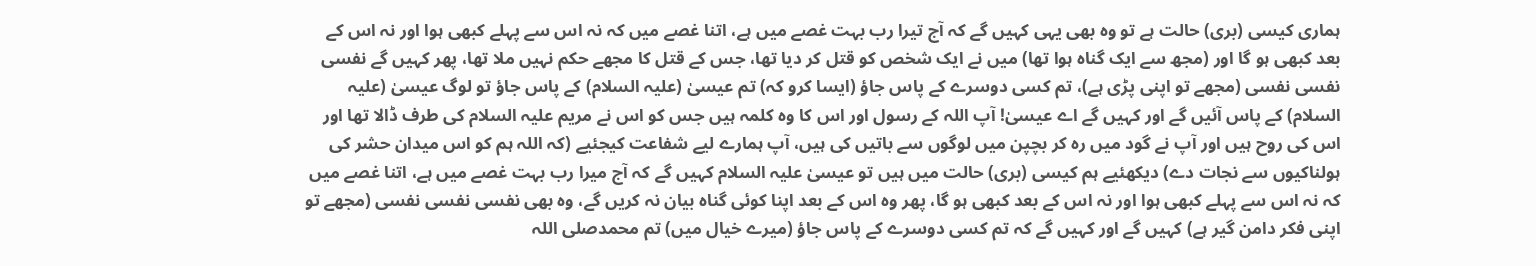ہماری کیسی (بری) حالت ہے تو وہ بھی یہی کہیں گے کہ آج تیرا رب بہت غصے میں ہے، اتنا غصے میں کہ نہ اس سے پہلے کبھی ہوا اور نہ اس کے بعد کبھی ہو گا اور (مجھ سے ایک گناہ ہوا تھا) میں نے ایک شخص کو قتل کر دیا تھا، جس کے قتل کا مجھے حکم نہیں ملا تھا، پھر کہیں گے نفسی نفسی نفسی (مجھے تو اپنی پڑی ہے)، تم کسی دوسرے کے پاس جاؤ (ایسا کرو کہ) تم عیسیٰ (علیہ السلام) کے پاس جاؤ تو لوگ عیسیٰ (علیہ السلام) کے پاس آئیں گے اور کہیں گے اے عیسیٰ! آپ اللہ کے رسول اور اس کا وہ کلمہ ہیں جس کو اس نے مریم علیہ السلام کی طرف ڈالا تھا اور اس کی روح ہیں اور آپ نے گود میں رہ کر بچپن میں لوگوں سے باتیں کی ہیں، آپ ہمارے لیے شفاعت کیجئیے (کہ اللہ ہم کو اس میدان حشر کی ہولناکیوں سے نجات دے) دیکھئیے ہم کیسی (بری) حالت میں ہیں تو عیسیٰ علیہ السلام کہیں گے کہ آج میرا رب بہت غصے میں ہے، اتنا غصے میں کہ نہ اس سے پہلے کبھی ہوا اور نہ اس کے بعد کبھی ہو گا، پھر وہ اس کے بعد اپنا کوئی گناہ بیان نہ کریں گے، وہ بھی نفسی نفسی نفسی (مجھے تو اپنی فکر دامن گیر ہے) کہیں گے اور کہیں گے کہ تم کسی دوسرے کے پاس جاؤ (میرے خیال میں) تم محمدصلی اللہ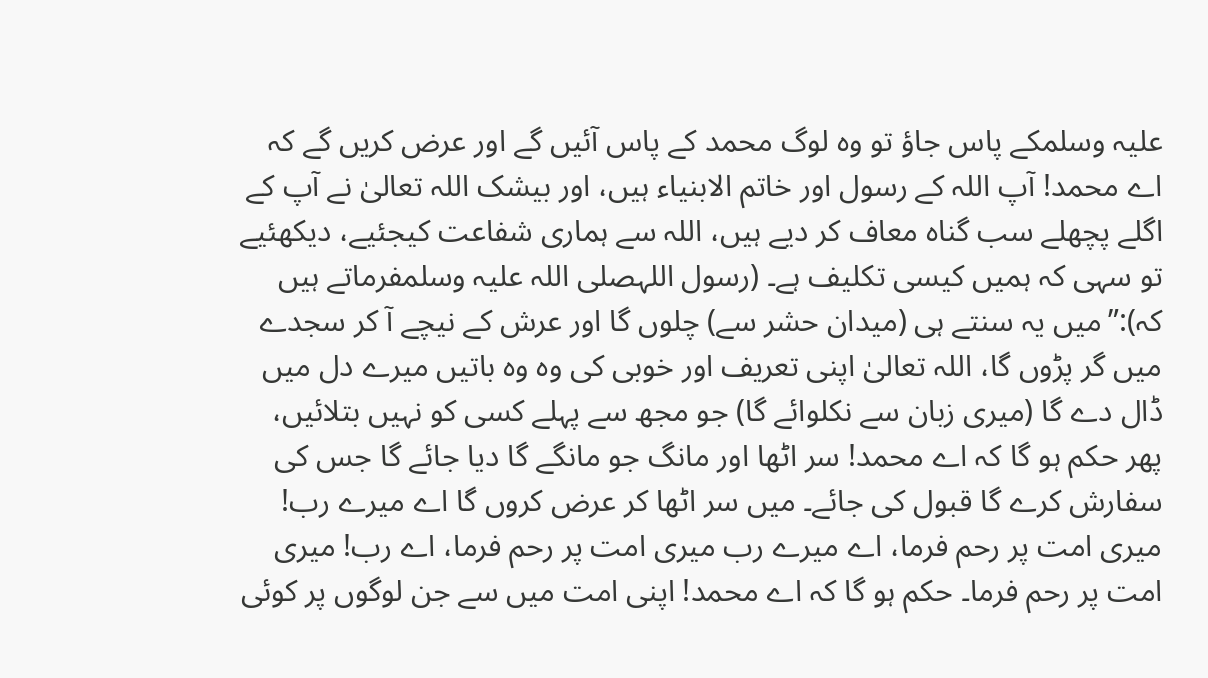علیہ وسلمکے پاس جاؤ تو وہ لوگ محمد کے پاس آئیں گے اور عرض کریں گے کہ اے محمد! آپ اللہ کے رسول اور خاتم الابنیاء ہیں، اور بیشک اللہ تعالیٰ نے آپ کے اگلے پچھلے سب گناہ معاف کر دیے ہیں، اللہ سے ہماری شفاعت کیجئیے، دیکھئیے تو سہی کہ ہمیں کیسی تکلیف ہے۔ (رسول اللہصلی اللہ علیہ وسلمفرماتے ہیں کہ):”میں یہ سنتے ہی (میدان حشر سے) چلوں گا اور عرش کے نیچے آ کر سجدے میں گر پڑوں گا، اللہ تعالیٰ اپنی تعریف اور خوبی کی وہ وہ باتیں میرے دل میں ڈال دے گا (میری زبان سے نکلوائے گا) جو مجھ سے پہلے کسی کو نہیں بتلائیں، پھر حکم ہو گا کہ اے محمد! سر اٹھا اور مانگ جو مانگے گا دیا جائے گا جس کی سفارش کرے گا قبول کی جائے۔ میں سر اٹھا کر عرض کروں گا اے میرے رب! میری امت پر رحم فرما، اے میرے رب میری امت پر رحم فرما، اے رب! میری امت پر رحم فرما۔ حکم ہو گا کہ اے محمد! اپنی امت میں سے جن لوگوں پر کوئی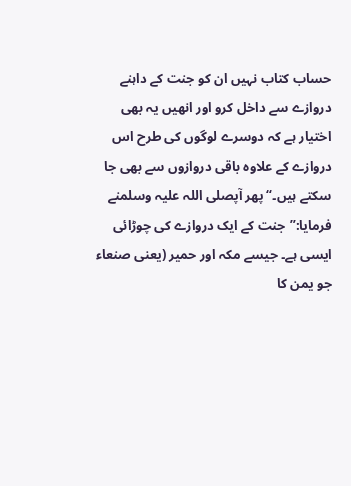حساب کتاب نہیں ان کو جنت کے داہنے دروازے سے داخل کرو اور انھیں یہ بھی اختیار ہے کہ دوسرے لوگوں کی طرح اس دروازے کے علاوہ باقی دروازوں سے بھی جا سکتے ہیں۔“پھر آپصلی اللہ علیہ وسلمنے فرمایا:”جنت کے ایک دروازے کی چوڑائی ایسی ہے۔ جیسے مکہ اور حمیر (یعنی صنعاء جو یمن کا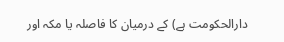دارالحکومت ہے) کے درمیان کا فاصلہ یا مکہ اور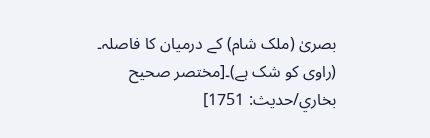بصریٰ (ملک شام) کے درمیان کا فاصلہ۔ (راوی کو شک ہے)۔[مختصر صحيح بخاري/حدیث: 1751]